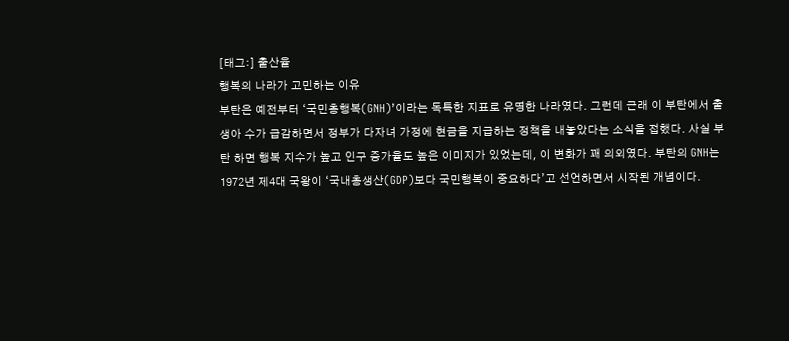[태그:] 출산율
행복의 나라가 고민하는 이유
부탄은 예전부터 ‘국민총행복(GNH)’이라는 독특한 지표로 유명한 나라였다. 그런데 근래 이 부탄에서 출생아 수가 급감하면서 정부가 다자녀 가정에 현금을 지급하는 정책을 내놓았다는 소식을 접했다. 사실 부탄 하면 행복 지수가 높고 인구 증가율도 높은 이미지가 있었는데, 이 변화가 꽤 의외였다. 부탄의 GNH는 1972년 제4대 국왕이 ‘국내총생산(GDP)보다 국민행복이 중요하다’고 선언하면서 시작된 개념이다.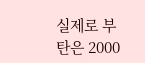실제로 부탄은 2000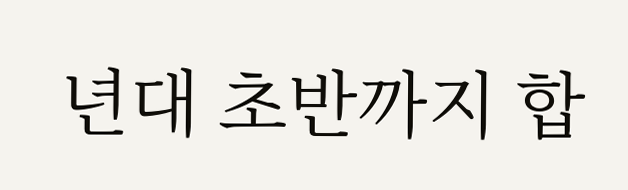년대 초반까지 합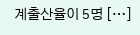계출산율이 5명 […]